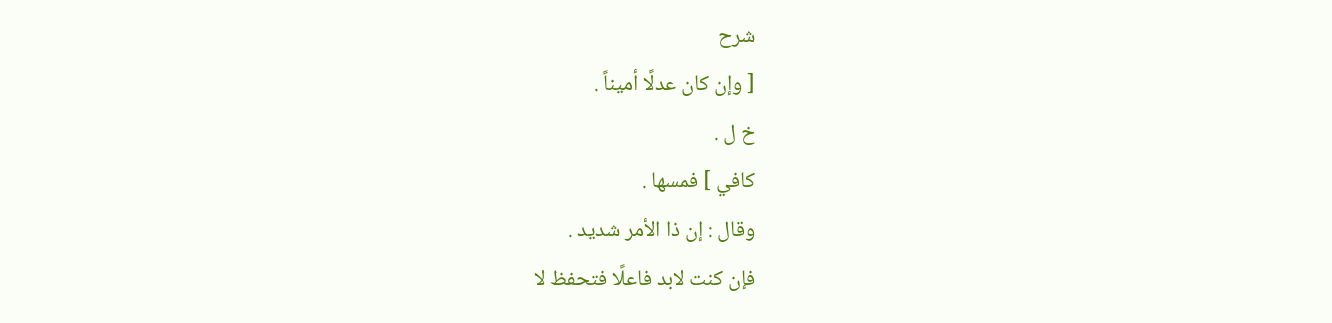شرح
[ وإن كان عدلًا أميناً .
خ ل .
كافي ] فمسها .
وقال : إن ذا الأمر شديد .
فإن كنت لابد فاعلًا فتحفظ لا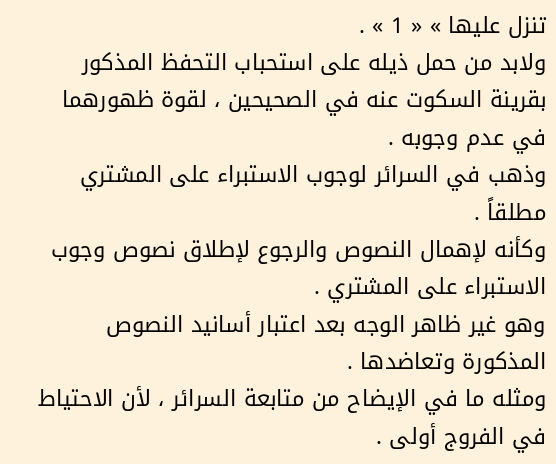تنزل عليها » « 1 » .
ولابد من حمل ذيله على استحباب التحفظ المذكور بقرينة السكوت عنه في الصحيحين ، لقوة ظهورهما في عدم وجوبه .
وذهب في السرائر لوجوب الاستبراء على المشتري مطلقاً .
وكأنه لإهمال النصوص والرجوع لإطلاق نصوص وجوب الاستبراء على المشتري .
وهو غير ظاهر الوجه بعد اعتبار أسانيد النصوص المذكورة وتعاضدها .
ومثله ما في الإيضاح من متابعة السرائر ، لأن الاحتياط في الفروج أولى .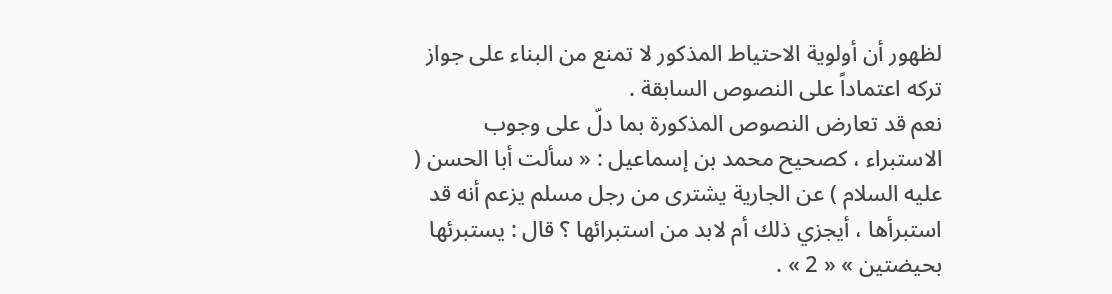لظهور أن أولوية الاحتياط المذكور لا تمنع من البناء على جواز تركه اعتماداً على النصوص السابقة .
نعم قد تعارض النصوص المذكورة بما دلّ على وجوب الاستبراء ، كصحيح محمد بن إسماعيل : « سألت أبا الحسن ( عليه السلام ) عن الجارية يشترى من رجل مسلم يزعم أنه قد استبرأها ، أيجزي ذلك أم لابد من استبرائها ؟ قال : يستبرئها بحيضتين » « 2 » .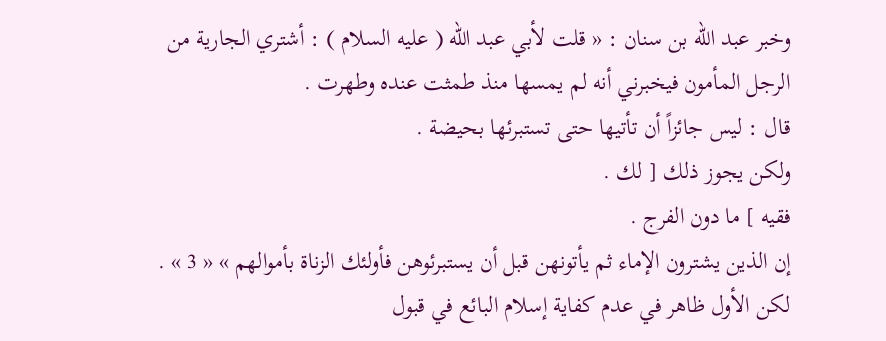وخبر عبد الله بن سنان : « قلت لأبي عبد الله ( عليه السلام ) : أشتري الجارية من الرجل المأمون فيخبرني أنه لم يمسها منذ طمثت عنده وطهرت .
قال : ليس جائزاً أن تأتيها حتى تستبرئها بحيضة .
ولكن يجوز ذلك [ لك .
فقيه ] ما دون الفرج .
إن الذين يشترون الإماء ثم يأتونهن قبل أن يستبرئوهن فأولئك الزناة بأموالهم » « 3 » .
لكن الأول ظاهر في عدم كفاية إسلام البائع في قبول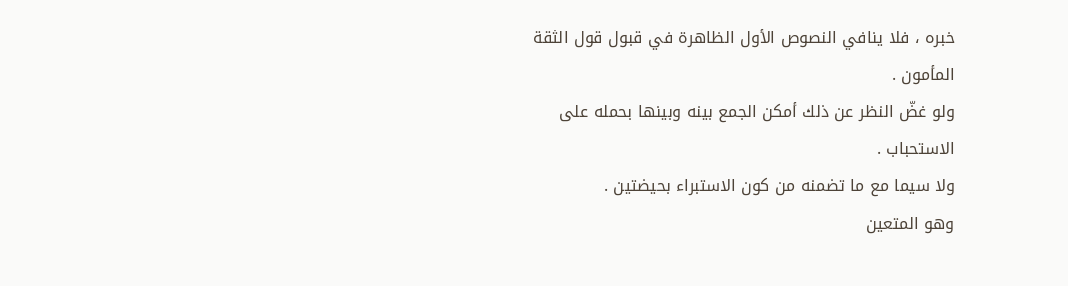خبره ، فلا ينافي النصوص الأول الظاهرة في قبول قول الثقة المأمون .
ولو غضّ النظر عن ذلك أمكن الجمع بينه وبينها بحمله على الاستحباب .
ولا سيما مع ما تضمنه من كون الاستبراء بحيضتين .
وهو المتعين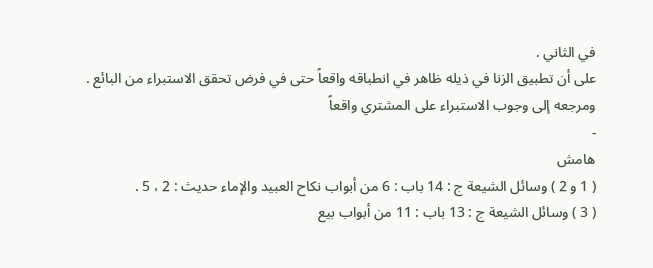في الثاني .
على أن تطبيق الزنا في ذيله ظاهر في انطباقه واقعاً حتى في فرض تحقق الاستبراء من البائع .
ومرجعه إلى وجوب الاستبراء على المشتري واقعاً
-
هامش
( 1 و 2 ) وسائل الشيعة ج : 14 باب : 6 من أبواب نكاح العبيد والإماء حديث : 2 ، 5 .
( 3 ) وسائل الشيعة ج : 13 باب : 11 من أبواب بيع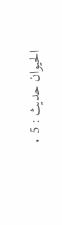الحيوان حديث : 5 .